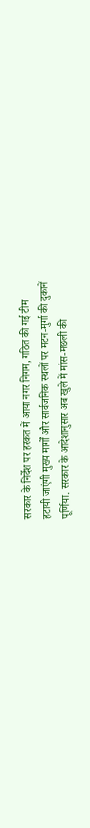सरकार के निर्देश पर हरकत में आया नगर निगम, गठित की गई टीम
हटायी जाएंगी मुख्य मार्गों और सार्वजनिक स्थलों पर मटन-मुर्गा की दुकानें
पूर्णिया. सरकार के आदेशानुसार अब खुले में मांस-मछली की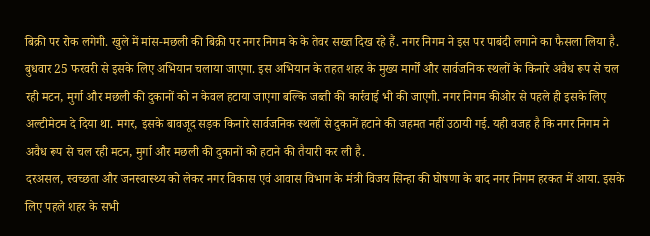बिक्री पर रोक लगेगी. खुले में मांस-मछली की बिक्री पर नगर निगम के के तेवर सख्त दिख रहे हैं. नगर निगम ने इस पर पाबंदी लगाने का फैसला लिया है. बुधवार 25 फरवरी से इसके लिए अभियान चलाया जाएगा. इस अभियान के तहत शहर के मुख्य मार्गों और सार्वजनिक स्थलों के किनारे अवैध रूप से चल रही मटन, मुर्गा और मछली की दुकानों को न केवल हटाया जाएगा बल्कि जब्ती की कार्रवाई भी की जाएगी. नगर निगम कीओर से पहले ही इसके लिए अल्टीमेटम दे दिया था. मगर, इसके बावजूद सड़क किनारे सार्वजनिक स्थलों से दुकानें हटाने की जहमत नहीं उठायी गई. यही वजह है कि नगर निगम ने अवैध रूप से चल रही मटन, मुर्गा और मछली की दुकानों को हटाने की तैयारी कर ली है.
दरअसल, स्वच्छता और जनस्वास्थ्य को लेकर नगर विकास एवं आवास विभाग के मंत्री विजय सिन्हा की घोषणा के बाद नगर निगम हरकत में आया. इसके लिए पहले शहर के सभी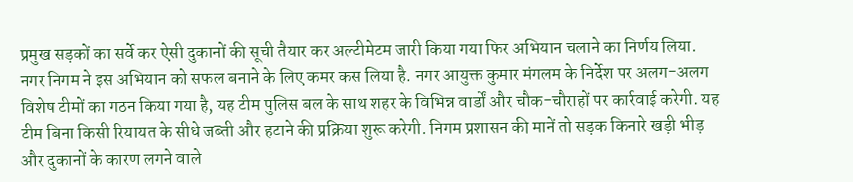प्रमुख सड़कों का सर्वे कर ऐसी दुकानों की सूची तैयार कर अल्टीमेटम जारी किया गया फिर अभियान चलाने का निर्णय लिया. नगर निगम ने इस अभियान को सफल बनाने के लिए कमर कस लिया है. नगर आयुक्त कुमार मंगलम के निर्देश पर अलग-अलग विशेष टीमों का गठन किया गया है, यह टीम पुलिस बल के साथ शहर के विभिन्न वार्डों और चौक-चौराहों पर कार्रवाई करेगी. यह टीम बिना किसी रियायत के सीधे जब्ती और हटाने की प्रक्रिया शुरू करेगी. निगम प्रशासन की मानें तो सड़क किनारे खड़ी भीड़ और दुकानों के कारण लगने वाले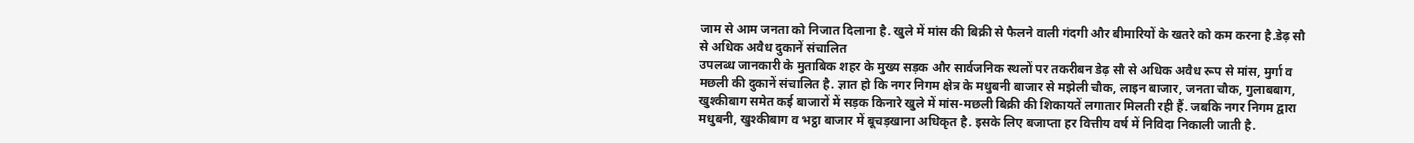जाम से आम जनता को निजात दिलाना है. खुले में मांस की बिक्री से फैलने वाली गंदगी और बीमारियों के खतरे को कम करना है.डेढ़ सौ से अधिक अवैध दुकानें संचालित
उपलब्ध जानकारी के मुताबिक शहर के मुख्य सड़क और सार्वजनिक स्थलों पर तकरीबन डेढ़ सौ से अधिक अवैध रूप से मांस, मुर्गा व मछली की दुकानें संचालित है. ज्ञात हो कि नगर निगम क्षेत्र के मधुबनी बाजार से मझेली चौक, लाइन बाजार, जनता चौक, गुलाबबाग, खुश्कीबाग समेत कई बाजारों में सड़क किनारे खुले में मांस-मछली बिक्री की शिकायतें लगातार मिलती रही हैं. जबकि नगर निगम द्वारा मधुबनी, खुश्कीबाग व भट्ठा बाजार में बूचड़खाना अधिकृत है. इसके लिए बजाप्ता हर वित्तीय वर्ष में निविदा निकाली जाती है.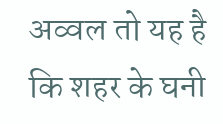अव्वल तो यह है कि शहर के घनी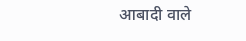आबादी वाले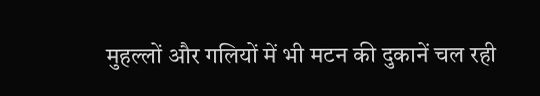मुहल्लों और गलियों में भी मटन की दुकानें चल रही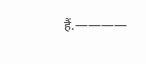हैं.————